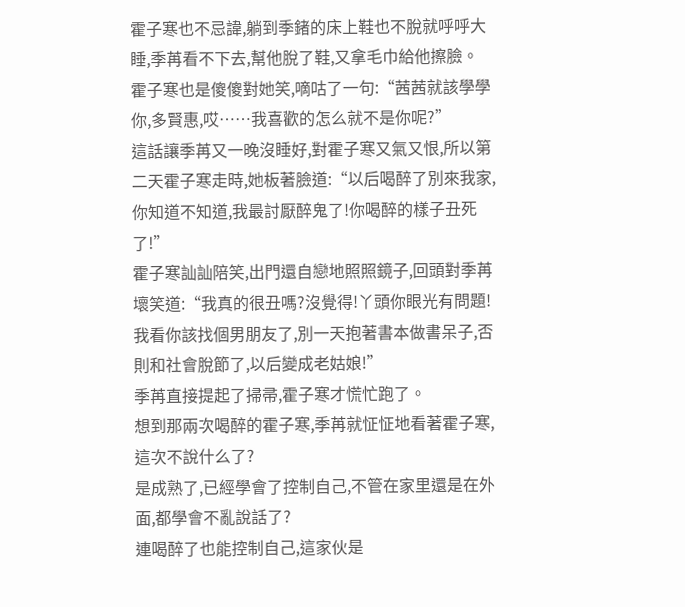霍子寒也不忌諱,躺到季鍺的床上鞋也不脫就呼呼大睡,季苒看不下去,幫他脫了鞋,又拿毛巾給他擦臉。
霍子寒也是傻傻對她笑,嘀咕了一句:“茜茜就該學學你,多賢惠,哎……我喜歡的怎么就不是你呢?”
這話讓季苒又一晚沒睡好,對霍子寒又氣又恨,所以第二天霍子寒走時,她板著臉道:“以后喝醉了別來我家,你知道不知道,我最討厭醉鬼了!你喝醉的樣子丑死了!”
霍子寒訕訕陪笑,出門還自戀地照照鏡子,回頭對季苒壞笑道:“我真的很丑嗎?沒覺得!丫頭你眼光有問題!我看你該找個男朋友了,別一天抱著書本做書呆子,否則和社會脫節了,以后變成老姑娘!”
季苒直接提起了掃帚,霍子寒才慌忙跑了。
想到那兩次喝醉的霍子寒,季苒就怔怔地看著霍子寒,這次不說什么了?
是成熟了,已經學會了控制自己,不管在家里還是在外面,都學會不亂說話了?
連喝醉了也能控制自己,這家伙是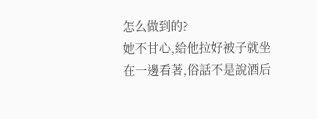怎么做到的?
她不甘心,給他拉好被子就坐在一邊看著,俗話不是說酒后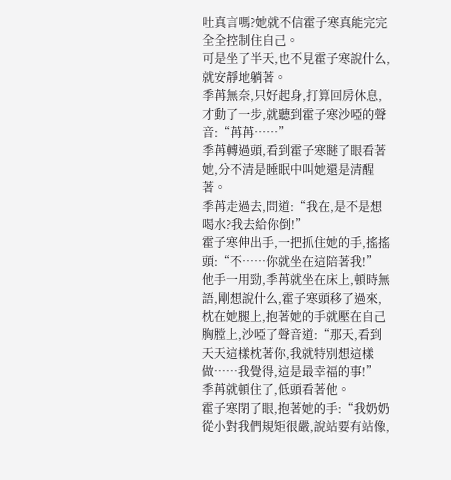吐真言嗎?她就不信霍子寒真能完完全全控制住自己。
可是坐了半天,也不見霍子寒說什么,就安靜地躺著。
季苒無奈,只好起身,打算回房休息,才動了一步,就聽到霍子寒沙啞的聲音:“苒苒……”
季苒轉過頭,看到霍子寒瞇了眼看著她,分不清是睡眠中叫她還是清醒著。
季苒走過去,問道:“我在,是不是想喝水?我去給你倒!”
霍子寒伸出手,一把抓住她的手,搖搖頭:“不……你就坐在這陪著我!”
他手一用勁,季苒就坐在床上,頓時無語,剛想說什么,霍子寒頭移了過來,枕在她腿上,抱著她的手就壓在自己胸膛上,沙啞了聲音道:“那天,看到天天這樣枕著你,我就特別想這樣做……我覺得,這是最幸福的事!”
季苒就頓住了,低頭看著他。
霍子寒閉了眼,抱著她的手:“我奶奶從小對我們規矩很嚴,說站要有站像,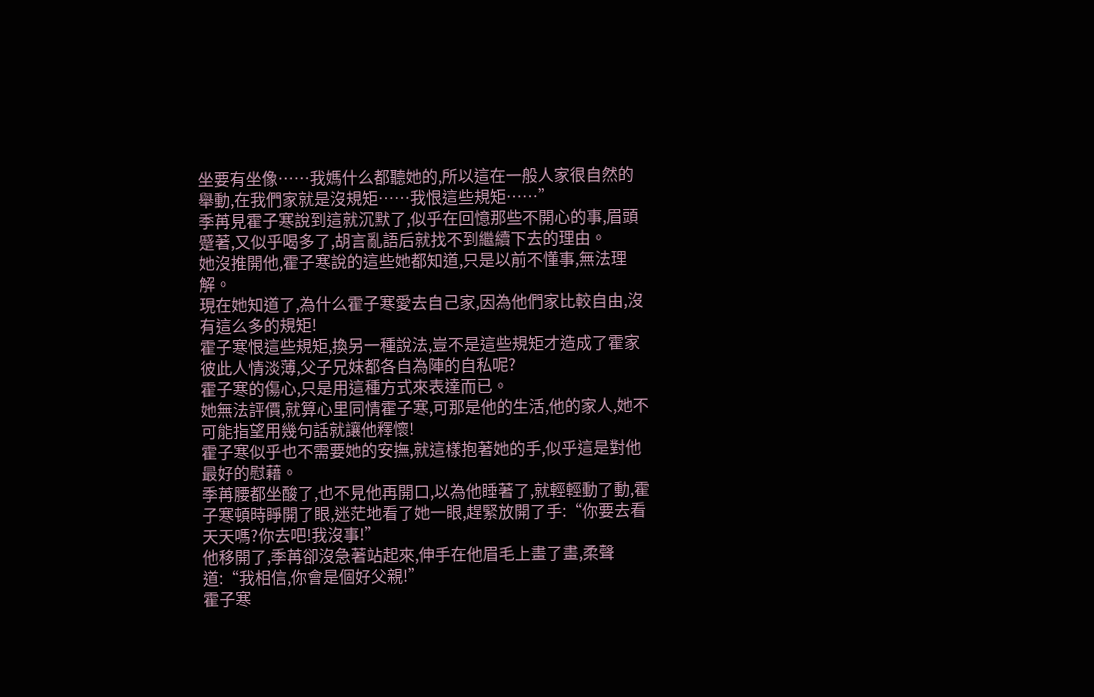坐要有坐像……我媽什么都聽她的,所以這在一般人家很自然的舉動,在我們家就是沒規矩……我恨這些規矩……”
季苒見霍子寒說到這就沉默了,似乎在回憶那些不開心的事,眉頭蹙著,又似乎喝多了,胡言亂語后就找不到繼續下去的理由。
她沒推開他,霍子寒說的這些她都知道,只是以前不懂事,無法理解。
現在她知道了,為什么霍子寒愛去自己家,因為他們家比較自由,沒有這么多的規矩!
霍子寒恨這些規矩,換另一種說法,豈不是這些規矩才造成了霍家彼此人情淡薄,父子兄妹都各自為陣的自私呢?
霍子寒的傷心,只是用這種方式來表達而已。
她無法評價,就算心里同情霍子寒,可那是他的生活,他的家人,她不可能指望用幾句話就讓他釋懷!
霍子寒似乎也不需要她的安撫,就這樣抱著她的手,似乎這是對他最好的慰藉。
季苒腰都坐酸了,也不見他再開口,以為他睡著了,就輕輕動了動,霍子寒頓時睜開了眼,迷茫地看了她一眼,趕緊放開了手:“你要去看天天嗎?你去吧!我沒事!”
他移開了,季苒卻沒急著站起來,伸手在他眉毛上畫了畫,柔聲道:“我相信,你會是個好父親!”
霍子寒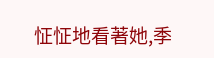怔怔地看著她,季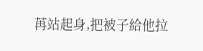苒站起身,把被子給他拉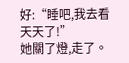好:“睡吧,我去看天天了!”
她關了燈,走了。